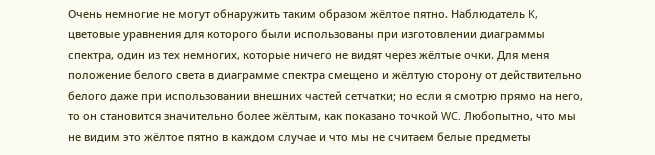Очень немногие не могут обнаружить таким образом жёлтое пятно. Наблюдатель K, цветовые уравнения для которого были использованы при изготовлении диаграммы спектра, один из тех немногих, которые ничего не видят через жёлтые очки. Для меня положение белого света в диаграмме спектра смещено и жёлтую сторону от действительно белого даже при использовании внешних частей сетчатки; но если я смотрю прямо на него, то он становится значительно более жёлтым, как показано точкой WC. Любопытно, что мы не видим это жёлтое пятно в каждом случае и что мы не считаем белые предметы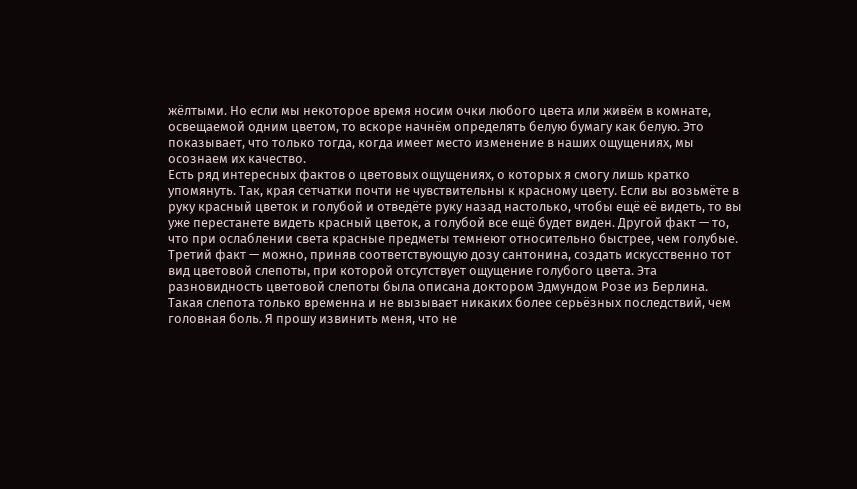жёлтыми. Но если мы некоторое время носим очки любого цвета или живём в комнате, освещаемой одним цветом, то вскоре начнём определять белую бумагу как белую. Это показывает, что только тогда, когда имеет место изменение в наших ощущениях, мы осознаем их качество.
Есть ряд интересных фактов о цветовых ощущениях, о которых я смогу лишь кратко упомянуть. Так, края сетчатки почти не чувствительны к красному цвету. Если вы возьмёте в руку красный цветок и голубой и отведёте руку назад настолько, чтобы ещё её видеть, то вы уже перестанете видеть красный цветок, а голубой все ещё будет виден. Другой факт — то, что при ослаблении света красные предметы темнеют относительно быстрее, чем голубые. Третий факт — можно, приняв соответствующую дозу сантонина, создать искусственно тот вид цветовой слепоты, при которой отсутствует ощущение голубого цвета. Эта разновидность цветовой слепоты была описана доктором Эдмундом Розе из Берлина. Такая слепота только временна и не вызывает никаких более серьёзных последствий, чем головная боль. Я прошу извинить меня, что не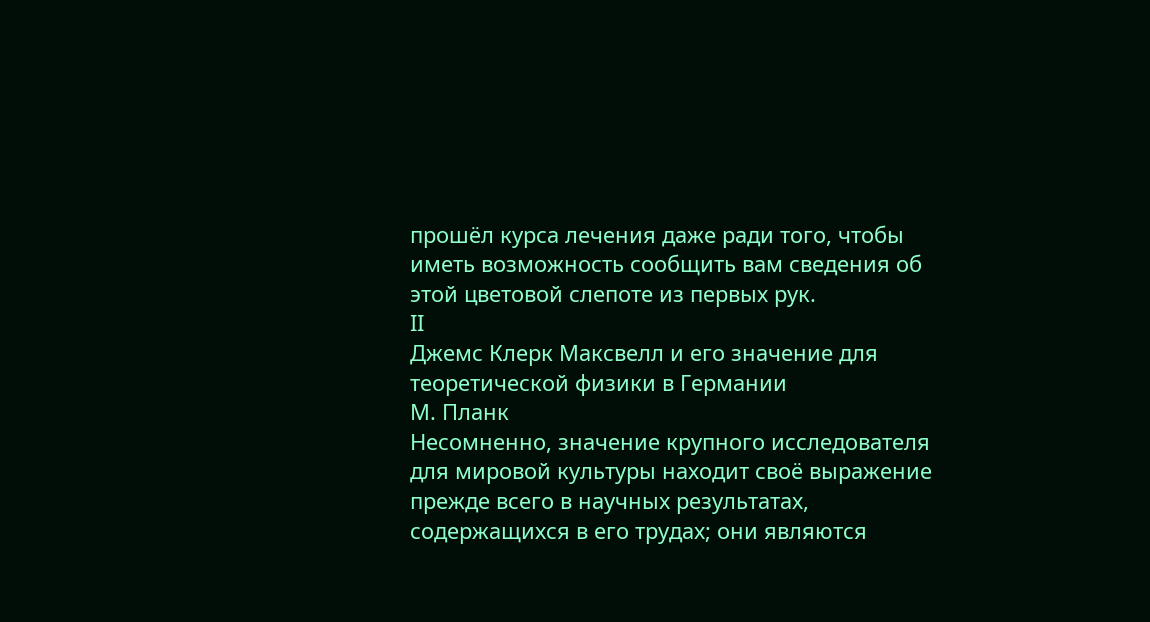прошёл курса лечения даже ради того, чтобы иметь возможность сообщить вам сведения об этой цветовой слепоте из первых рук.
II
Джемс Клерк Максвелл и его значение для теоретической физики в Германии
М. Планк
Несомненно, значение крупного исследователя для мировой культуры находит своё выражение прежде всего в научных результатах, содержащихся в его трудах; они являются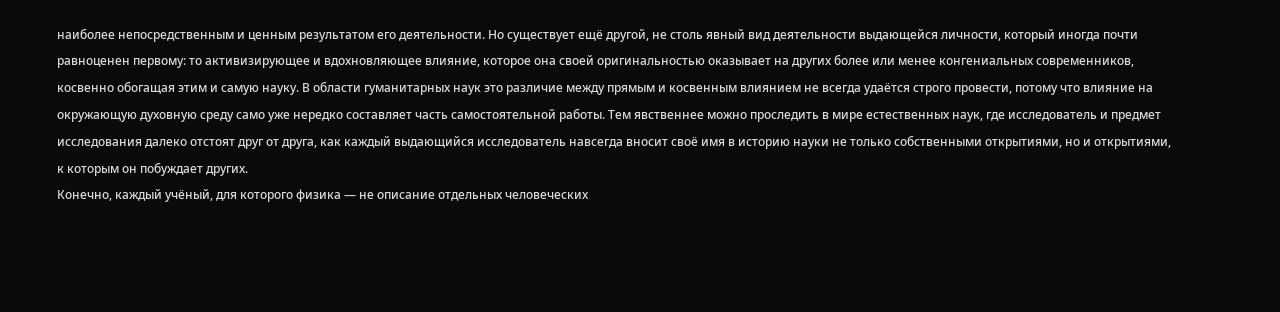наиболее непосредственным и ценным результатом его деятельности. Но существует ещё другой, не столь явный вид деятельности выдающейся личности, который иногда почти равноценен первому: то активизирующее и вдохновляющее влияние, которое она своей оригинальностью оказывает на других более или менее конгениальных современников, косвенно обогащая этим и самую науку. В области гуманитарных наук это различие между прямым и косвенным влиянием не всегда удаётся строго провести, потому что влияние на окружающую духовную среду само уже нередко составляет часть самостоятельной работы. Тем явственнее можно проследить в мире естественных наук, где исследователь и предмет исследования далеко отстоят друг от друга, как каждый выдающийся исследователь навсегда вносит своё имя в историю науки не только собственными открытиями, но и открытиями, к которым он побуждает других.
Конечно, каждый учёный, для которого физика — не описание отдельных человеческих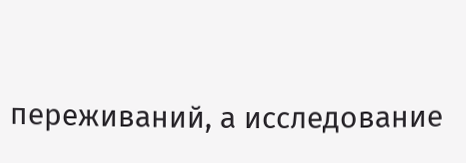переживаний, а исследование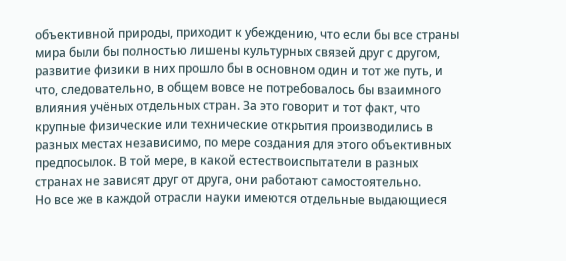объективной природы, приходит к убеждению, что если бы все страны мира были бы полностью лишены культурных связей друг с другом, развитие физики в них прошло бы в основном один и тот же путь, и что, следовательно, в общем вовсе не потребовалось бы взаимного влияния учёных отдельных стран. За это говорит и тот факт, что крупные физические или технические открытия производились в разных местах независимо, по мере создания для этого объективных предпосылок. В той мере, в какой естествоиспытатели в разных странах не зависят друг от друга, они работают самостоятельно.
Но все же в каждой отрасли науки имеются отдельные выдающиеся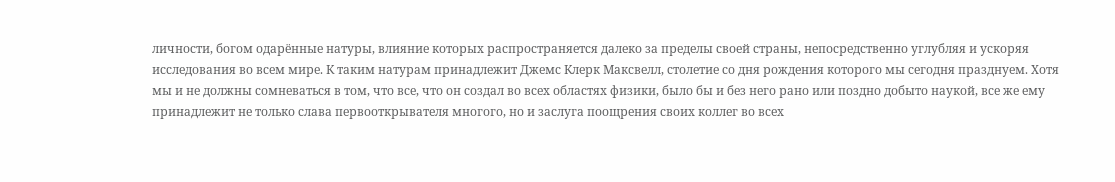личности, богом одарённые натуры, влияние которых распространяется далеко за пределы своей страны, непосредственно углубляя и ускоряя исследования во всем мире. К таким натурам принадлежит Джемс Клерк Максвелл, столетие со дня рождения которого мы сегодня празднуем. Хотя мы и не должны сомневаться в том, что все, что он создал во всех областях физики, было бы и без него рано или поздно добыто наукой, все же ему принадлежит не только слава первооткрывателя многого, но и заслуга поощрения своих коллег во всех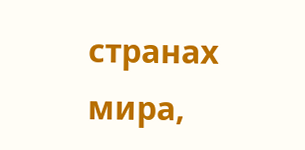странах мира,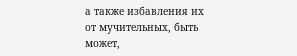а также избавления их от мучительных, быть может,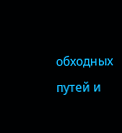обходных путей и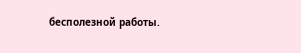бесполезной работы.